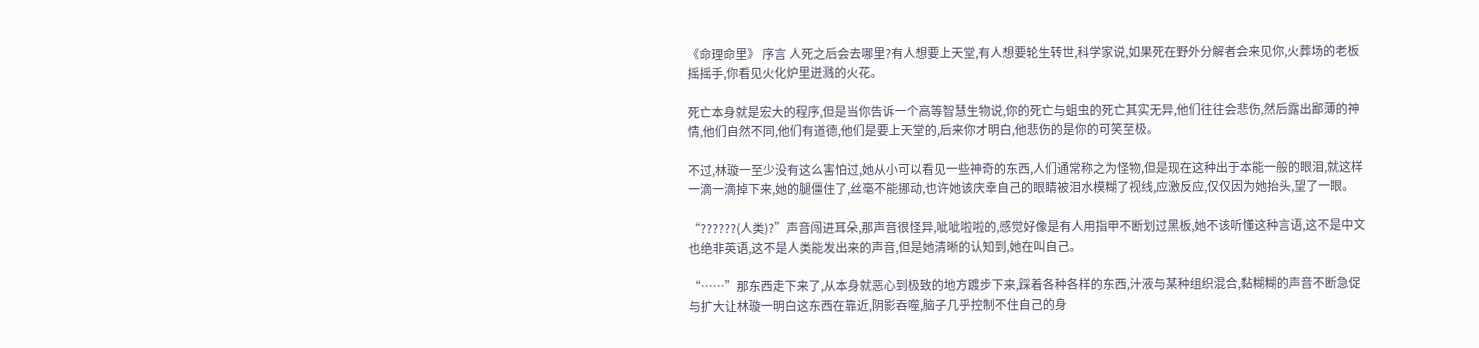《命理命里》 序言 人死之后会去哪里?有人想要上天堂,有人想要轮生转世,科学家说,如果死在野外分解者会来见你,火葬场的老板摇摇手,你看见火化炉里迸溅的火花。

死亡本身就是宏大的程序,但是当你告诉一个高等智慧生物说,你的死亡与蛆虫的死亡其实无异,他们往往会悲伤,然后露出鄙薄的神情,他们自然不同,他们有道德,他们是要上天堂的,后来你才明白,他悲伤的是你的可笑至极。

不过,林璇一至少没有这么害怕过,她从小可以看见一些神奇的东西,人们通常称之为怪物,但是现在这种出于本能一般的眼泪,就这样一滴一滴掉下来,她的腿僵住了,丝毫不能挪动,也许她该庆幸自己的眼睛被泪水模糊了视线,应激反应,仅仅因为她抬头,望了一眼。

“??????(人类)?”声音闯进耳朵,那声音很怪异,呲呲啦啦的,感觉好像是有人用指甲不断划过黑板,她不该听懂这种言语,这不是中文也绝非英语,这不是人类能发出来的声音,但是她清晰的认知到,她在叫自己。

“……”那东西走下来了,从本身就恶心到极致的地方踱步下来,踩着各种各样的东西,汁液与某种组织混合,黏糊糊的声音不断急促与扩大让林璇一明白这东西在靠近,阴影吞噬,脑子几乎控制不住自己的身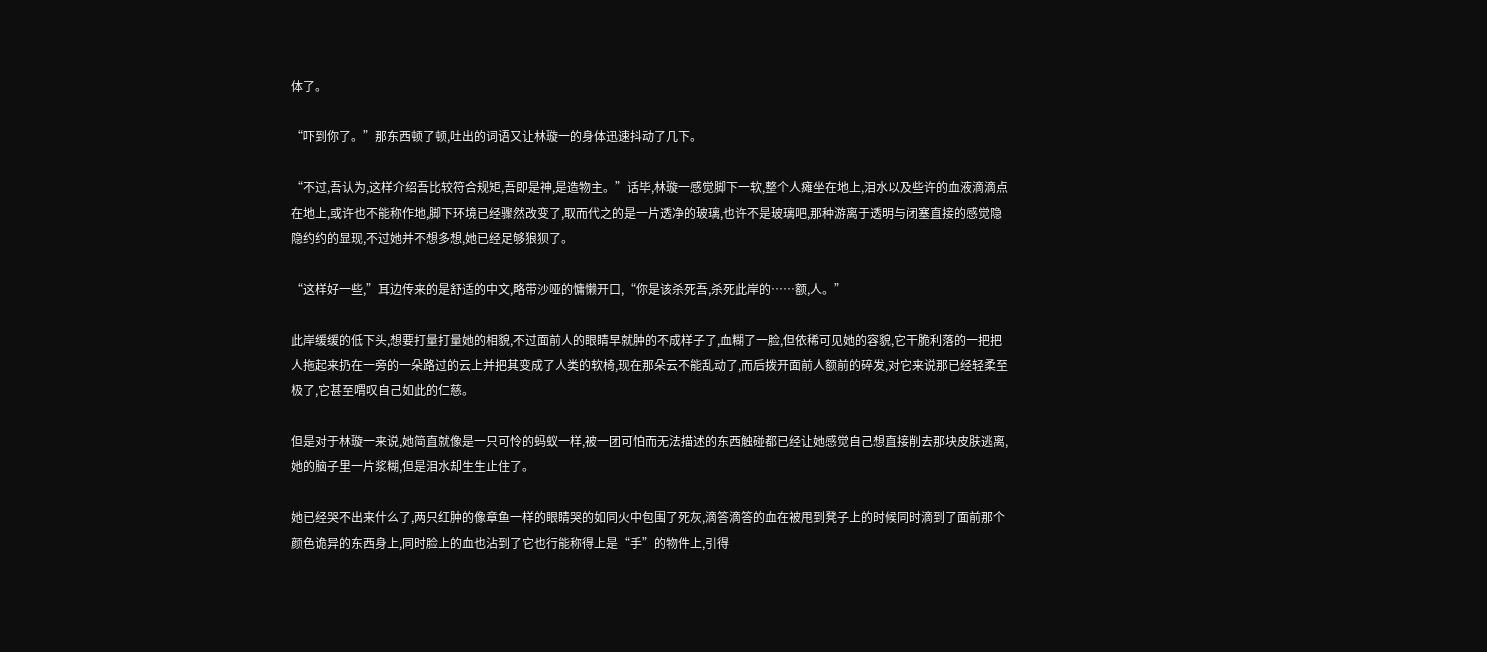体了。

“吓到你了。”那东西顿了顿,吐出的词语又让林璇一的身体迅速抖动了几下。

“不过,吾认为,这样介绍吾比较符合规矩,吾即是神,是造物主。”话毕,林璇一感觉脚下一软,整个人瘫坐在地上,泪水以及些许的血液滴滴点在地上,或许也不能称作地,脚下环境已经骤然改变了,取而代之的是一片透净的玻璃,也许不是玻璃吧,那种游离于透明与闭塞直接的感觉隐隐约约的显现,不过她并不想多想,她已经足够狼狈了。

“这样好一些,”耳边传来的是舒适的中文,略带沙哑的慵懒开口,“你是该杀死吾,杀死此岸的……额,人。”

此岸缓缓的低下头,想要打量打量她的相貌,不过面前人的眼睛早就肿的不成样子了,血糊了一脸,但依稀可见她的容貌,它干脆利落的一把把人拖起来扔在一旁的一朵路过的云上并把其变成了人类的软椅,现在那朵云不能乱动了,而后拨开面前人额前的碎发,对它来说那已经轻柔至极了,它甚至喟叹自己如此的仁慈。

但是对于林璇一来说,她简直就像是一只可怜的蚂蚁一样,被一团可怕而无法描述的东西触碰都已经让她感觉自己想直接削去那块皮肤逃离,她的脑子里一片浆糊,但是泪水却生生止住了。

她已经哭不出来什么了,两只红肿的像章鱼一样的眼睛哭的如同火中包围了死灰,滴答滴答的血在被甩到凳子上的时候同时滴到了面前那个颜色诡异的东西身上,同时脸上的血也沾到了它也行能称得上是“手”的物件上,引得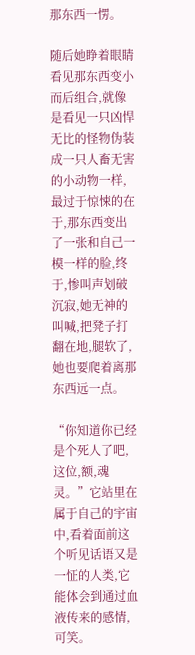那东西一愣。

随后她睁着眼睛看见那东西变小而后组合,就像是看见一只凶悍无比的怪物伪装成一只人畜无害的小动物一样,最过于惊悚的在于,那东西变出了一张和自己一模一样的脸,终于,惨叫声划破沉寂,她无神的叫喊,把凳子打翻在地,腿软了,她也要爬着离那东西远一点。

“你知道你已经是个死人了吧,这位,额,魂灵。”它站里在属于自己的宇宙中,看着面前这个听见话语又是一怔的人类,它能体会到通过血液传来的感情,可笑。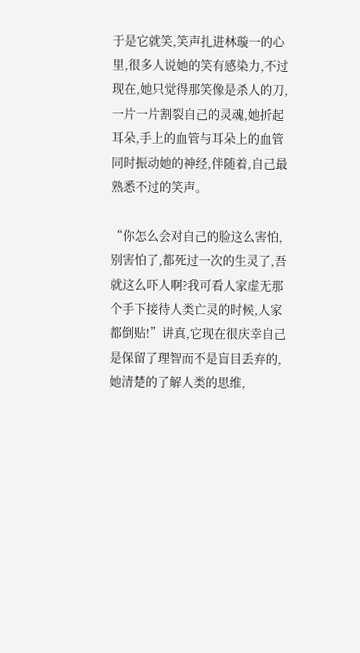于是它就笑,笑声扎进林璇一的心里,很多人说她的笑有感染力,不过现在,她只觉得那笑像是杀人的刀,一片一片割裂自己的灵魂,她折起耳朵,手上的血管与耳朵上的血管同时振动她的神经,伴随着,自己最熟悉不过的笑声。

“你怎么会对自己的脸这么害怕,别害怕了,都死过一次的生灵了,吾就这么吓人啊?我可看人家虚无那个手下接待人类亡灵的时候,人家都倒贴!”讲真,它现在很庆幸自己是保留了理智而不是盲目丢弃的,她清楚的了解人类的思维,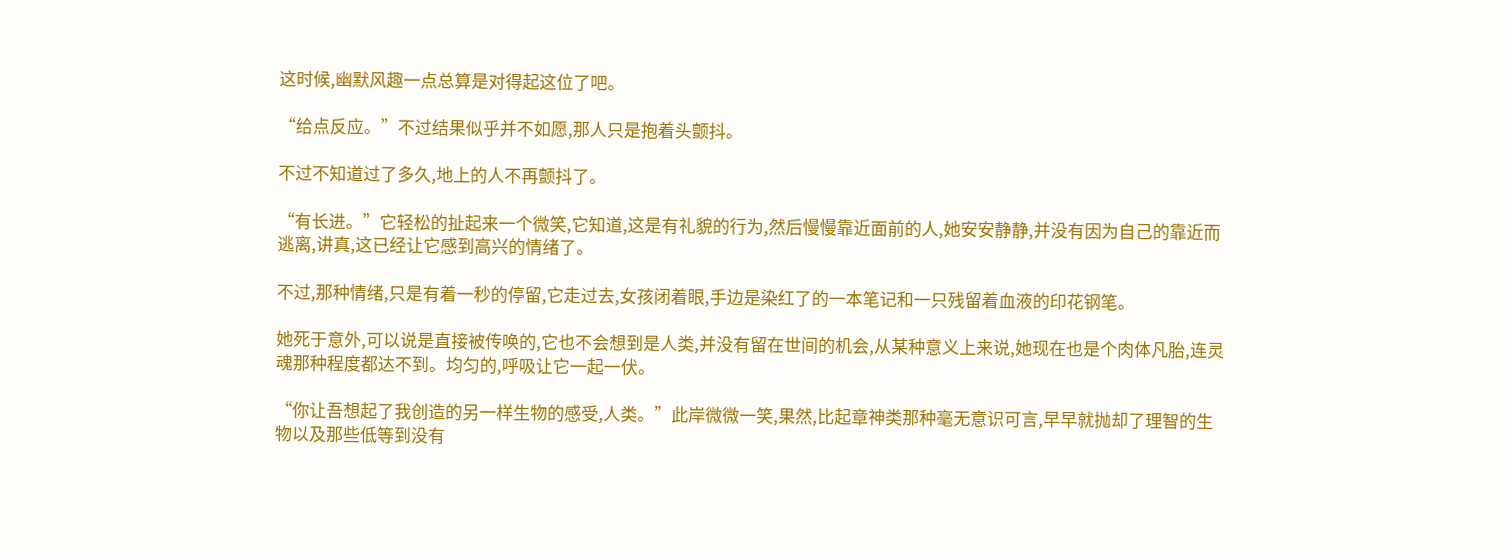这时候,幽默风趣一点总算是对得起这位了吧。

“给点反应。”不过结果似乎并不如愿,那人只是抱着头颤抖。

不过不知道过了多久,地上的人不再颤抖了。

“有长进。”它轻松的扯起来一个微笑,它知道,这是有礼貌的行为,然后慢慢靠近面前的人,她安安静静,并没有因为自己的靠近而逃离,讲真,这已经让它感到高兴的情绪了。

不过,那种情绪,只是有着一秒的停留,它走过去,女孩闭着眼,手边是染红了的一本笔记和一只残留着血液的印花钢笔。

她死于意外,可以说是直接被传唤的,它也不会想到是人类,并没有留在世间的机会,从某种意义上来说,她现在也是个肉体凡胎,连灵魂那种程度都达不到。均匀的,呼吸让它一起一伏。

“你让吾想起了我创造的另一样生物的感受,人类。”此岸微微一笑,果然,比起章神类那种毫无意识可言,早早就抛却了理智的生物以及那些低等到没有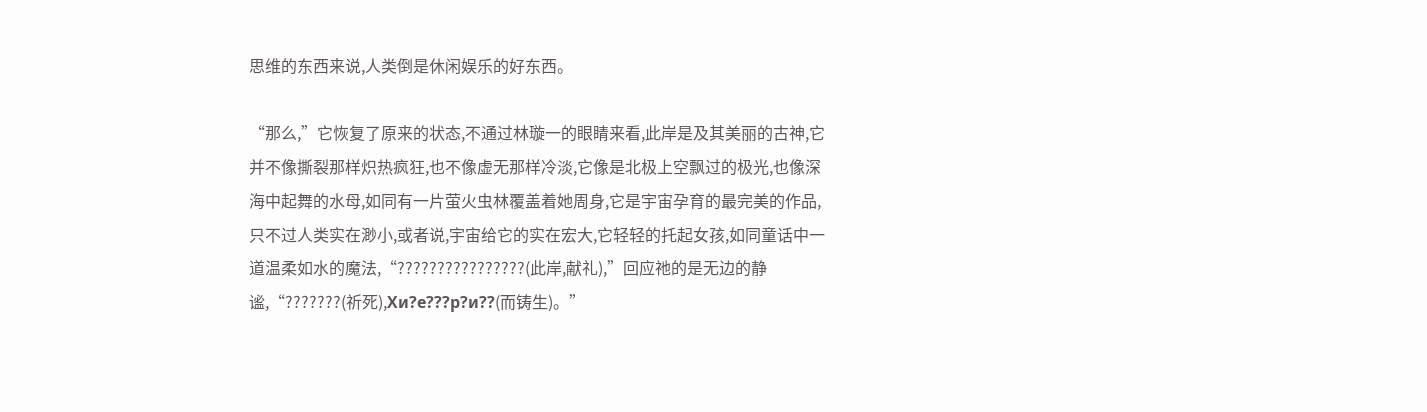思维的东西来说,人类倒是休闲娱乐的好东西。

“那么,”它恢复了原来的状态,不通过林璇一的眼睛来看,此岸是及其美丽的古神,它并不像撕裂那样炽热疯狂,也不像虚无那样冷淡,它像是北极上空飘过的极光,也像深海中起舞的水母,如同有一片萤火虫林覆盖着她周身,它是宇宙孕育的最完美的作品,只不过人类实在渺小,或者说,宇宙给它的实在宏大,它轻轻的托起女孩,如同童话中一道温柔如水的魔法,“????????????????(此岸,献礼),”回应祂的是无边的静谧,“???????(祈死),Хи?е???р?и??(而铸生)。”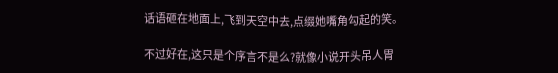话语砸在地面上,飞到天空中去,点缀她嘴角勾起的笑。

不过好在,这只是个序言不是么?就像小说开头吊人胃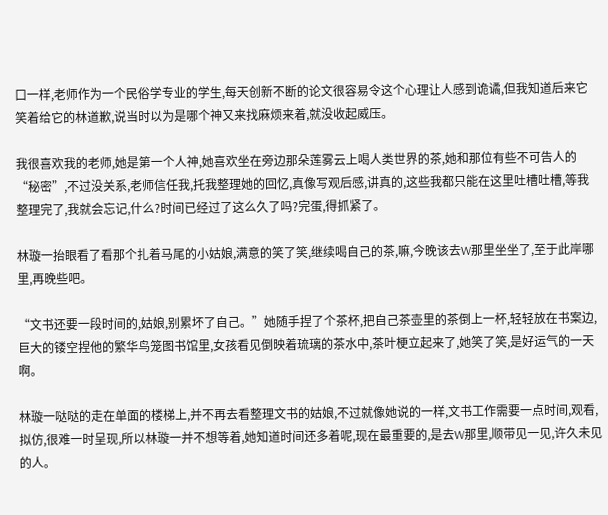口一样,老师作为一个民俗学专业的学生,每天创新不断的论文很容易令这个心理让人感到诡谲,但我知道后来它笑着给它的林道歉,说当时以为是哪个神又来找麻烦来着,就没收起威压。

我很喜欢我的老师,她是第一个人神,她喜欢坐在旁边那朵莲雾云上喝人类世界的茶,她和那位有些不可告人的“秘密”,不过没关系,老师信任我,托我整理她的回忆,真像写观后感,讲真的,这些我都只能在这里吐槽吐槽,等我整理完了,我就会忘记,什么?时间已经过了这么久了吗?完蛋,得抓紧了。

林璇一抬眼看了看那个扎着马尾的小姑娘,满意的笑了笑,继续喝自己的茶,嘛,今晚该去W那里坐坐了,至于此岸哪里,再晚些吧。

“文书还要一段时间的,姑娘,别累坏了自己。”她随手捏了个茶杯,把自己茶壶里的茶倒上一杯,轻轻放在书案边,巨大的镂空捏他的繁华鸟笼图书馆里,女孩看见倒映着琉璃的茶水中,茶叶梗立起来了,她笑了笑,是好运气的一天啊。

林璇一哒哒的走在单面的楼梯上,并不再去看整理文书的姑娘,不过就像她说的一样,文书工作需要一点时间,观看,拟仿,很难一时呈现,所以林璇一并不想等着,她知道时间还多着呢,现在最重要的,是去W那里,顺带见一见,许久未见的人。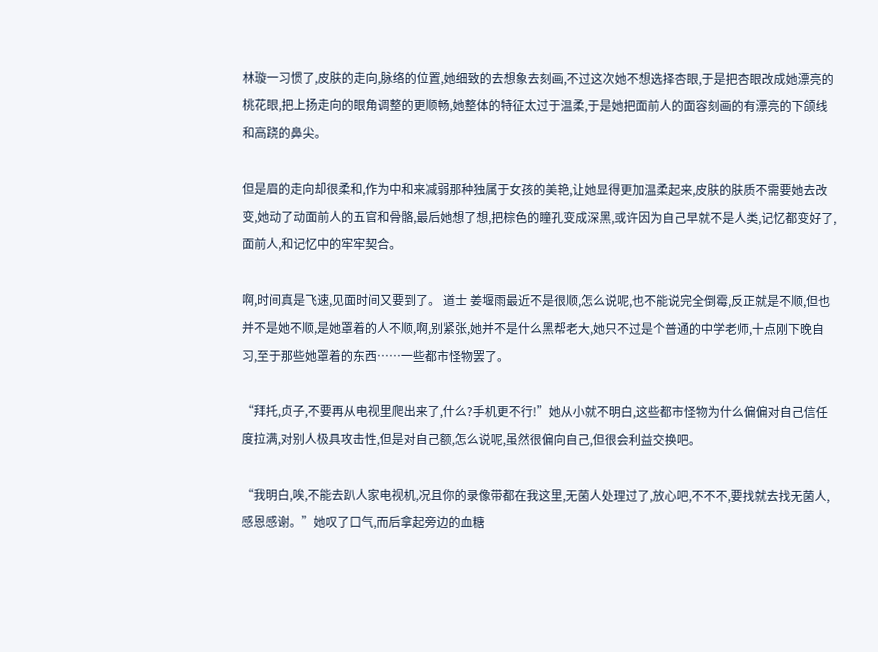林璇一习惯了,皮肤的走向,脉络的位置,她细致的去想象去刻画,不过这次她不想选择杏眼,于是把杏眼改成她漂亮的桃花眼,把上扬走向的眼角调整的更顺畅,她整体的特征太过于温柔,于是她把面前人的面容刻画的有漂亮的下颌线和高跷的鼻尖。

但是眉的走向却很柔和,作为中和来减弱那种独属于女孩的美艳,让她显得更加温柔起来,皮肤的肤质不需要她去改变,她动了动面前人的五官和骨骼,最后她想了想,把棕色的瞳孔变成深黑,或许因为自己早就不是人类,记忆都变好了,面前人,和记忆中的牢牢契合。

啊,时间真是飞速,见面时间又要到了。 道士 姜堰雨最近不是很顺,怎么说呢,也不能说完全倒霉,反正就是不顺,但也并不是她不顺,是她罩着的人不顺,啊,别紧张,她并不是什么黑帮老大,她只不过是个普通的中学老师,十点刚下晚自习,至于那些她罩着的东西……一些都市怪物罢了。

“拜托,贞子,不要再从电视里爬出来了,什么?手机更不行!”她从小就不明白,这些都市怪物为什么偏偏对自己信任度拉满,对别人极具攻击性,但是对自己额,怎么说呢,虽然很偏向自己,但很会利益交换吧。

“我明白,唉,不能去趴人家电视机,况且你的录像带都在我这里,无菌人处理过了,放心吧,不不不,要找就去找无菌人,感恩感谢。”她叹了口气,而后拿起旁边的血糖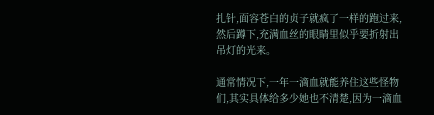扎针,面容苍白的贞子就疯了一样的跑过来,然后蹲下,充满血丝的眼睛里似乎要折射出吊灯的光来。

通常情况下,一年一滴血就能养住这些怪物们,其实具体给多少她也不清楚,因为一滴血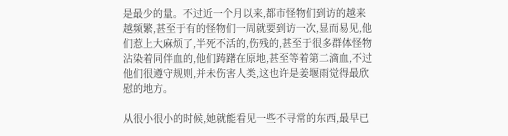是最少的量。不过近一个月以来,都市怪物们到访的越来越频繁,甚至于有的怪物们一周就要到访一次,显而易见,他们惹上大麻烦了,半死不活的,伤残的,甚至于很多群体怪物沾染着同伴血的,他们踌躇在原地,甚至等着第二滴血,不过他们很遵守规则,并未伤害人类,这也许是姜堰雨觉得最欣慰的地方。

从很小很小的时候,她就能看见一些不寻常的东西,最早已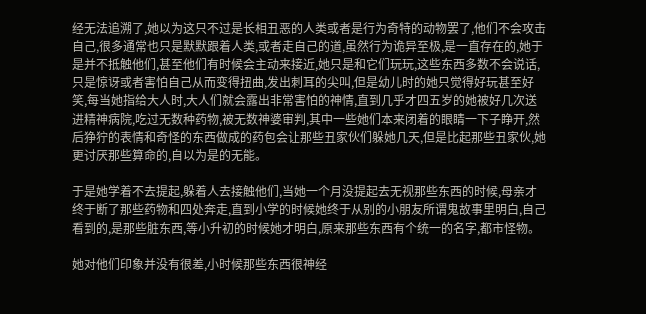经无法追溯了,她以为这只不过是长相丑恶的人类或者是行为奇特的动物罢了,他们不会攻击自己,很多通常也只是默默跟着人类,或者走自己的道,虽然行为诡异至极,是一直存在的,她于是并不抵触他们,甚至他们有时候会主动来接近,她只是和它们玩玩,这些东西多数不会说话,只是惊讶或者害怕自己从而变得扭曲,发出刺耳的尖叫,但是幼儿时的她只觉得好玩甚至好笑,每当她指给大人时,大人们就会露出非常害怕的神情,直到几乎才四五岁的她被好几次送进精神病院,吃过无数种药物,被无数神婆审判,其中一些她们本来闭着的眼睛一下子睁开,然后狰狞的表情和奇怪的东西做成的药包会让那些丑家伙们躲她几天,但是比起那些丑家伙,她更讨厌那些算命的,自以为是的无能。

于是她学着不去提起,躲着人去接触他们,当她一个月没提起去无视那些东西的时候,母亲才终于断了那些药物和四处奔走,直到小学的时候她终于从别的小朋友所谓鬼故事里明白,自己看到的,是那些脏东西,等小升初的时候她才明白,原来那些东西有个统一的名字,都市怪物。

她对他们印象并没有很差,小时候那些东西很神经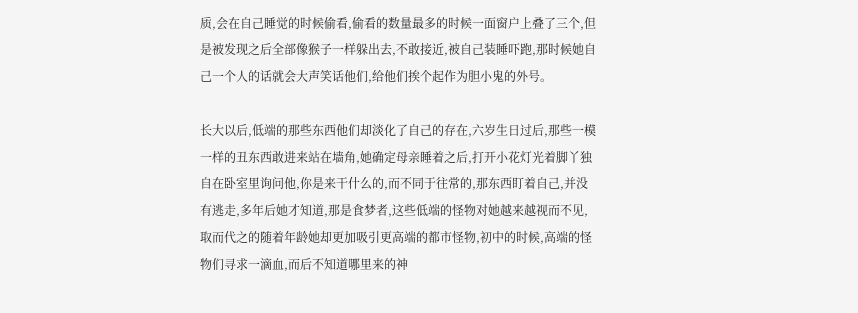质,会在自己睡觉的时候偷看,偷看的数量最多的时候一面窗户上叠了三个,但是被发现之后全部像猴子一样躲出去,不敢接近,被自己装睡吓跑,那时候她自己一个人的话就会大声笑话他们,给他们挨个起作为胆小鬼的外号。

长大以后,低端的那些东西他们却淡化了自己的存在,六岁生日过后,那些一模一样的丑东西敢进来站在墙角,她确定母亲睡着之后,打开小花灯光着脚丫独自在卧室里询问他,你是来干什么的,而不同于往常的,那东西盯着自己,并没有逃走,多年后她才知道,那是食梦者,这些低端的怪物对她越来越视而不见,取而代之的随着年龄她却更加吸引更高端的都市怪物,初中的时候,高端的怪物们寻求一滴血,而后不知道哪里来的神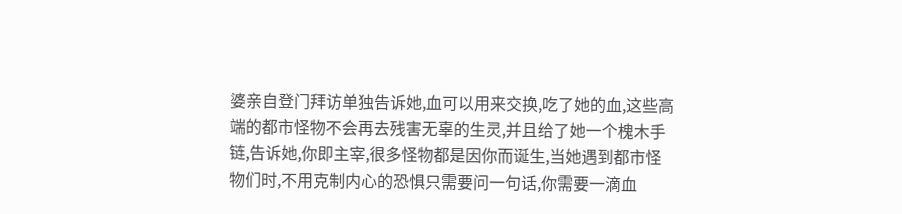婆亲自登门拜访单独告诉她,血可以用来交换,吃了她的血,这些高端的都市怪物不会再去残害无辜的生灵,并且给了她一个槐木手链,告诉她,你即主宰,很多怪物都是因你而诞生,当她遇到都市怪物们时,不用克制内心的恐惧只需要问一句话,你需要一滴血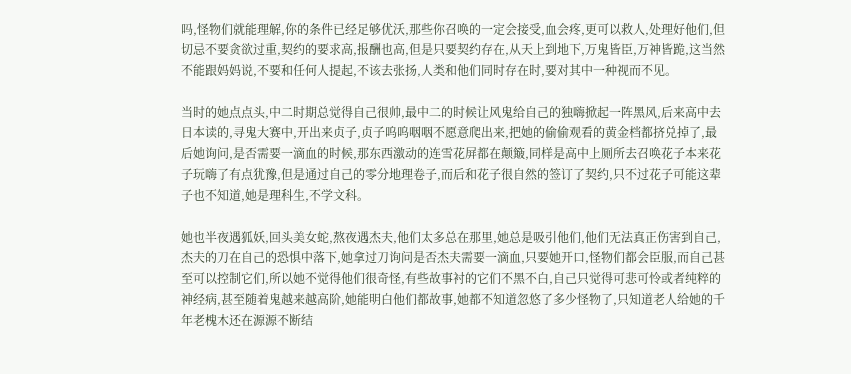吗,怪物们就能理解,你的条件已经足够优沃,那些你召唤的一定会接受,血会疼,更可以救人,处理好他们,但切忌不要贪欲过重,契约的要求高,报酬也高,但是只要契约存在,从天上到地下,万鬼皆臣,万神皆跪,这当然不能跟妈妈说,不要和任何人提起,不该去张扬,人类和他们同时存在时,要对其中一种视而不见。

当时的她点点头,中二时期总觉得自己很帅,最中二的时候让风鬼给自己的独嗨掀起一阵黑风,后来高中去日本读的,寻鬼大赛中,开出来贞子,贞子呜呜咽咽不愿意爬出来,把她的偷偷观看的黄金档都挤兑掉了,最后她询问,是否需要一滴血的时候,那东西激动的连雪花屏都在颠簸,同样是高中上厕所去召唤花子本来花子玩嗨了有点犹豫,但是通过自己的零分地理卷子,而后和花子很自然的签订了契约,只不过花子可能这辈子也不知道,她是理科生,不学文科。

她也半夜遇狐妖,回头美女蛇,熬夜遇杰夫,他们太多总在那里,她总是吸引他们,他们无法真正伤害到自己,杰夫的刀在自己的恐惧中落下,她拿过刀询问是否杰夫需要一滴血,只要她开口,怪物们都会臣服,而自己甚至可以控制它们,所以她不觉得他们很奇怪,有些故事衬的它们不黑不白,自己只觉得可悲可怜或者纯粹的神经病,甚至随着鬼越来越高阶,她能明白他们都故事,她都不知道忽悠了多少怪物了,只知道老人给她的千年老槐木还在源源不断结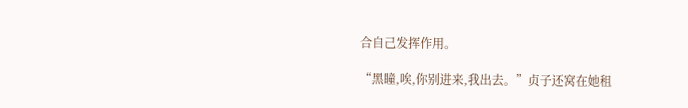合自己发挥作用。

“黑瞳,唉,你别进来,我出去。”贞子还窝在她租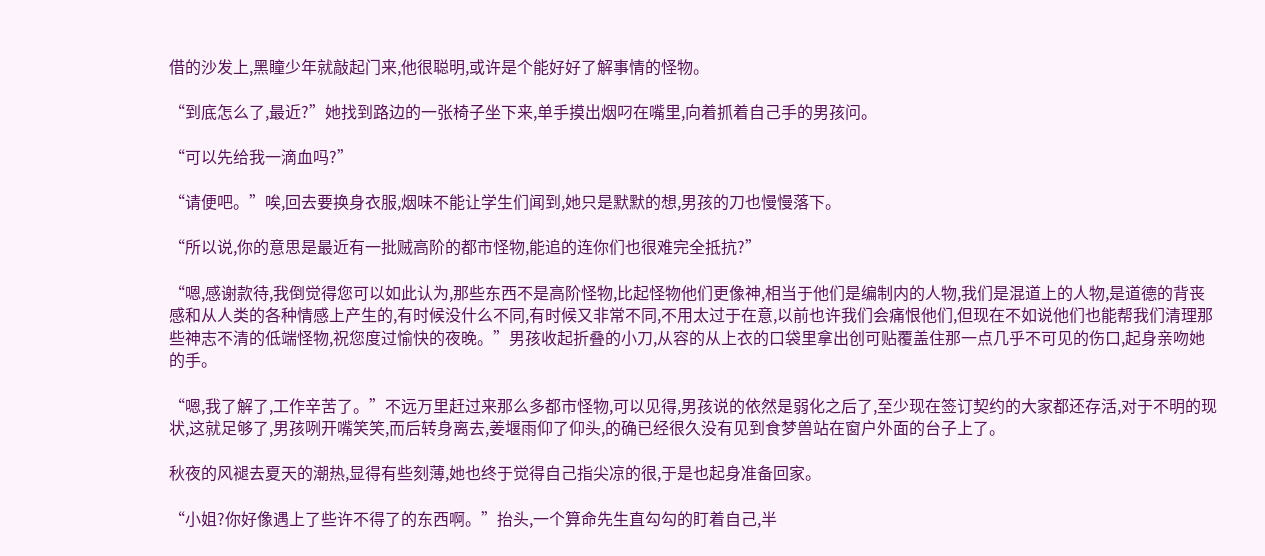借的沙发上,黑瞳少年就敲起门来,他很聪明,或许是个能好好了解事情的怪物。

“到底怎么了,最近?”她找到路边的一张椅子坐下来,单手摸出烟叼在嘴里,向着抓着自己手的男孩问。

“可以先给我一滴血吗?”

“请便吧。”唉,回去要换身衣服,烟味不能让学生们闻到,她只是默默的想,男孩的刀也慢慢落下。

“所以说,你的意思是最近有一批贼高阶的都市怪物,能追的连你们也很难完全抵抗?”

“嗯,感谢款待,我倒觉得您可以如此认为,那些东西不是高阶怪物,比起怪物他们更像神,相当于他们是编制内的人物,我们是混道上的人物,是道德的背丧感和从人类的各种情感上产生的,有时候没什么不同,有时候又非常不同,不用太过于在意,以前也许我们会痛恨他们,但现在不如说他们也能帮我们清理那些神志不清的低端怪物,祝您度过愉快的夜晚。”男孩收起折叠的小刀,从容的从上衣的口袋里拿出创可贴覆盖住那一点几乎不可见的伤口,起身亲吻她的手。

“嗯,我了解了,工作辛苦了。”不远万里赶过来那么多都市怪物,可以见得,男孩说的依然是弱化之后了,至少现在签订契约的大家都还存活,对于不明的现状,这就足够了,男孩咧开嘴笑笑,而后转身离去,姜堰雨仰了仰头,的确已经很久没有见到食梦兽站在窗户外面的台子上了。

秋夜的风褪去夏天的潮热,显得有些刻薄,她也终于觉得自己指尖凉的很,于是也起身准备回家。

“小姐?你好像遇上了些许不得了的东西啊。”抬头,一个算命先生直勾勾的盯着自己,半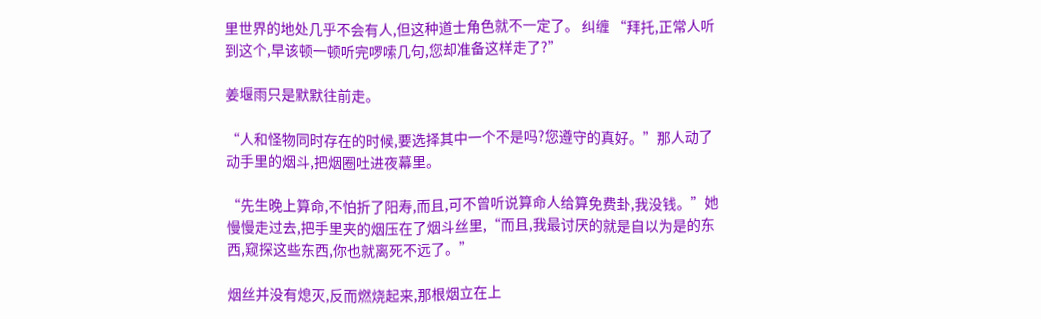里世界的地处几乎不会有人,但这种道士角色就不一定了。 纠缠 “拜托,正常人听到这个,早该顿一顿听完啰嗦几句,您却准备这样走了?”

姜堰雨只是默默往前走。

“人和怪物同时存在的时候,要选择其中一个不是吗?您遵守的真好。”那人动了动手里的烟斗,把烟圈吐进夜幕里。

“先生晚上算命,不怕折了阳寿,而且,可不曾听说算命人给算免费卦,我没钱。”她慢慢走过去,把手里夹的烟压在了烟斗丝里,“而且,我最讨厌的就是自以为是的东西,窥探这些东西,你也就离死不远了。”

烟丝并没有熄灭,反而燃烧起来,那根烟立在上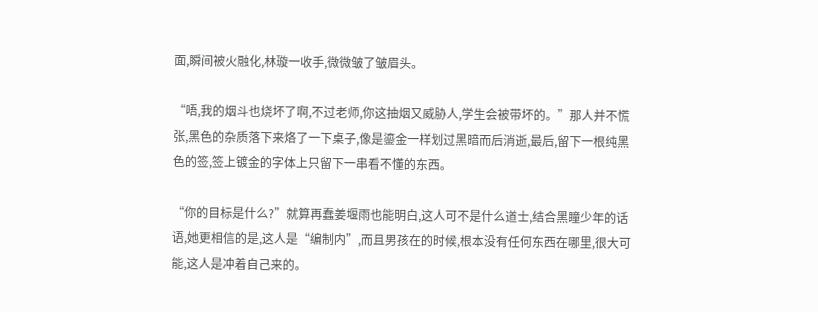面,瞬间被火融化,林璇一收手,微微皱了皱眉头。

“唔,我的烟斗也烧坏了啊,不过老师,你这抽烟又威胁人,学生会被带坏的。”那人并不慌张,黑色的杂质落下来烙了一下桌子,像是鎏金一样划过黑暗而后消逝,最后,留下一根纯黑色的签,签上镀金的字体上只留下一串看不懂的东西。

“你的目标是什么?”就算再蠢姜堰雨也能明白,这人可不是什么道士,结合黑瞳少年的话语,她更相信的是,这人是“编制内”,而且男孩在的时候,根本没有任何东西在哪里,很大可能,这人是冲着自己来的。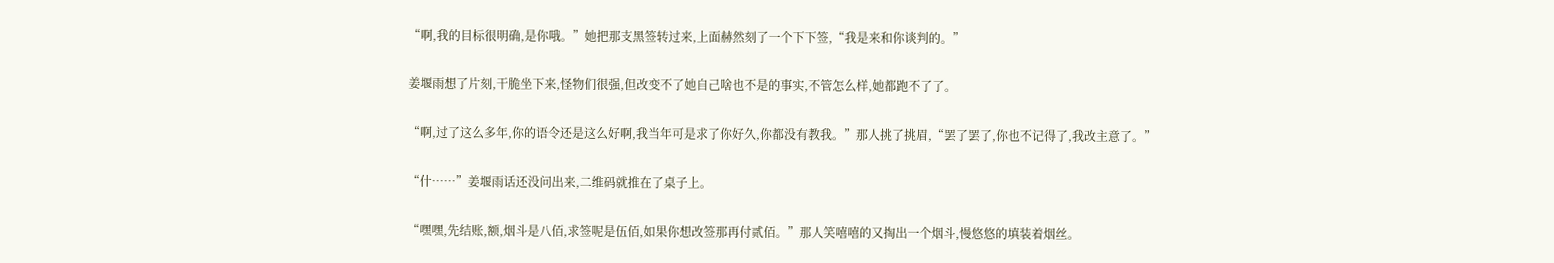“啊,我的目标很明确,是你哦。”她把那支黑签转过来,上面赫然刻了一个下下签,“我是来和你谈判的。”

姜堰雨想了片刻,干脆坐下来,怪物们很强,但改变不了她自己啥也不是的事实,不管怎么样,她都跑不了了。

“啊,过了这么多年,你的语令还是这么好啊,我当年可是求了你好久,你都没有教我。”那人挑了挑眉,“罢了罢了,你也不记得了,我改主意了。”

“什……”姜堰雨话还没问出来,二维码就推在了桌子上。

“嘿嘿,先结账,额,烟斗是八佰,求签呢是伍佰,如果你想改签那再付贰佰。”那人笑嘻嘻的又掏出一个烟斗,慢悠悠的填装着烟丝。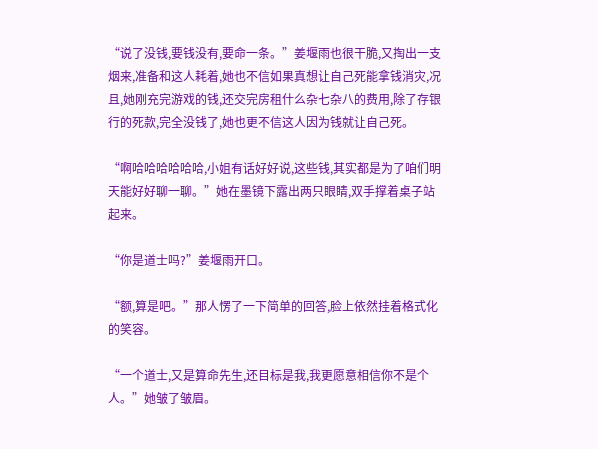“说了没钱,要钱没有,要命一条。”姜堰雨也很干脆,又掏出一支烟来,准备和这人耗着,她也不信如果真想让自己死能拿钱消灾,况且,她刚充完游戏的钱,还交完房租什么杂七杂八的费用,除了存银行的死款,完全没钱了,她也更不信这人因为钱就让自己死。

“啊哈哈哈哈哈哈,小姐有话好好说,这些钱,其实都是为了咱们明天能好好聊一聊。”她在墨镜下露出两只眼睛,双手撑着桌子站起来。

“你是道士吗?”姜堰雨开口。

“额,算是吧。”那人愣了一下简单的回答,脸上依然挂着格式化的笑容。

“一个道士,又是算命先生,还目标是我,我更愿意相信你不是个人。”她皱了皱眉。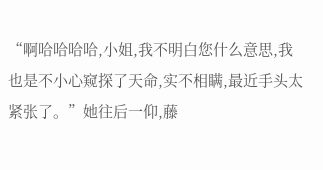“啊哈哈哈哈,小姐,我不明白您什么意思,我也是不小心窥探了天命,实不相瞒,最近手头太紧张了。”她往后一仰,藤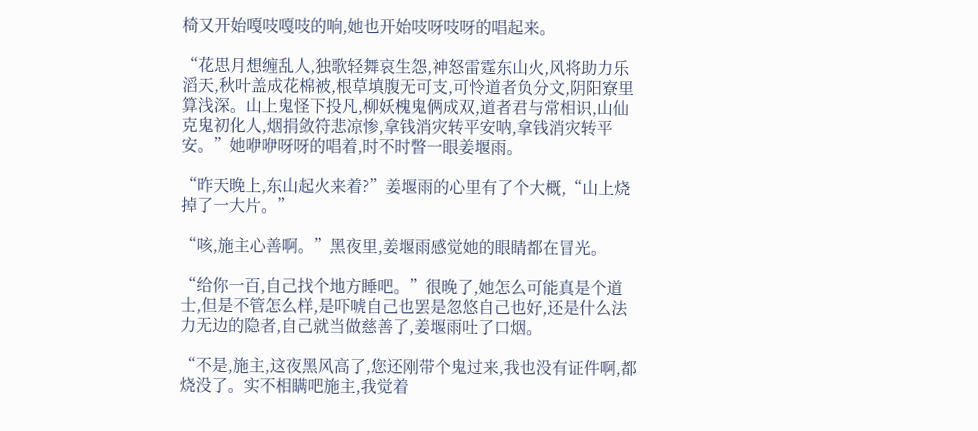椅又开始嘎吱嘎吱的响,她也开始吱呀吱呀的唱起来。

“花思月想缠乱人,独歌轻舞哀生怨,神怒雷霆东山火,风将助力乐滔天,秋叶盖成花棉被,根草填腹无可支,可怜道者负分文,阴阳寮里算浅深。山上鬼怪下投凡,柳妖槐鬼俩成双,道者君与常相识,山仙克鬼初化人,烟捐敛符悲凉惨,拿钱消灾转平安呐,拿钱消灾转平安。”她咿咿呀呀的唱着,时不时瞥一眼姜堰雨。

“昨天晚上,东山起火来着?”姜堰雨的心里有了个大概,“山上烧掉了一大片。”

“咳,施主心善啊。”黑夜里,姜堰雨感觉她的眼睛都在冒光。

“给你一百,自己找个地方睡吧。”很晚了,她怎么可能真是个道士,但是不管怎么样,是吓唬自己也罢是忽悠自己也好,还是什么法力无边的隐者,自己就当做慈善了,姜堰雨吐了口烟。

“不是,施主,这夜黑风高了,您还刚带个鬼过来,我也没有证件啊,都烧没了。实不相瞒吧施主,我觉着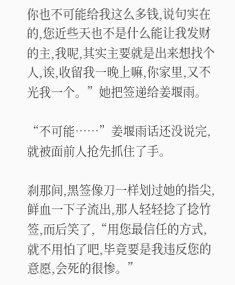你也不可能给我这么多钱,说句实在的,您近些天也不是什么能让我发财的主,我呢,其实主要就是出来想找个人,诶,收留我一晚上嘛,你家里,又不光我一个。”她把签递给姜堰雨。

“不可能……”姜堰雨话还没说完,就被面前人抢先抓住了手。

刹那间,黑签像刀一样划过她的指尖,鲜血一下子流出,那人轻轻捻了捻竹签,而后笑了,“用您最信任的方式,就不用怕了吧,毕竟要是我违反您的意愿,会死的很惨。”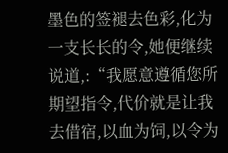墨色的签褪去色彩,化为一支长长的令,她便继续说道,:“我愿意遵循您所期望指令,代价就是让我去借宿,以血为饲,以令为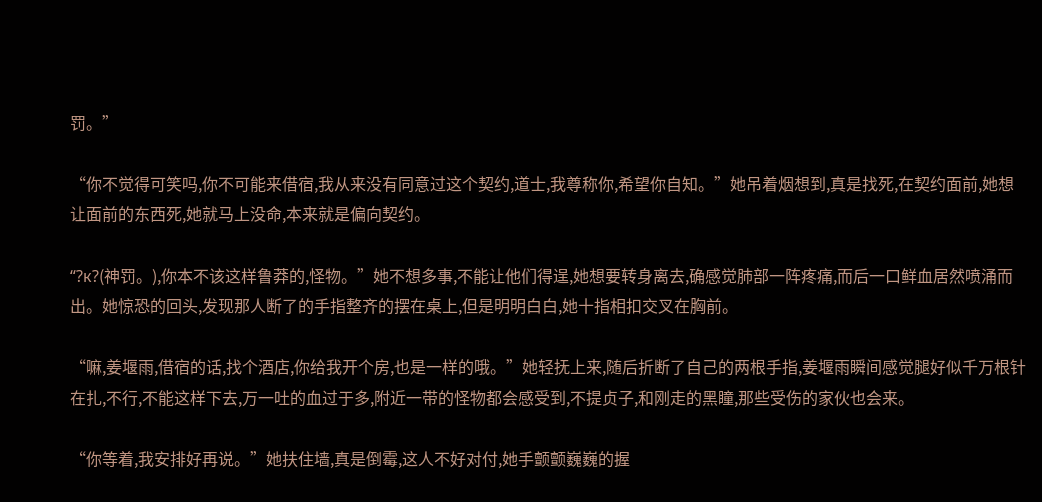罚。”

“你不觉得可笑吗,你不可能来借宿,我从来没有同意过这个契约,道士,我尊称你,希望你自知。”她吊着烟想到,真是找死,在契约面前,她想让面前的东西死,她就马上没命,本来就是偏向契约。

“?к?(神罚。),你本不该这样鲁莽的,怪物。”她不想多事,不能让他们得逞,她想要转身离去,确感觉肺部一阵疼痛,而后一口鲜血居然喷涌而出。她惊恐的回头,发现那人断了的手指整齐的摆在桌上,但是明明白白,她十指相扣交叉在胸前。

“嘛,姜堰雨,借宿的话,找个酒店,你给我开个房,也是一样的哦。”她轻抚上来,随后折断了自己的两根手指,姜堰雨瞬间感觉腿好似千万根针在扎,不行,不能这样下去,万一吐的血过于多,附近一带的怪物都会感受到,不提贞子,和刚走的黑瞳,那些受伤的家伙也会来。

“你等着,我安排好再说。”她扶住墙,真是倒霉,这人不好对付,她手颤颤巍巍的握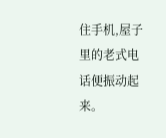住手机,屋子里的老式电话便振动起来。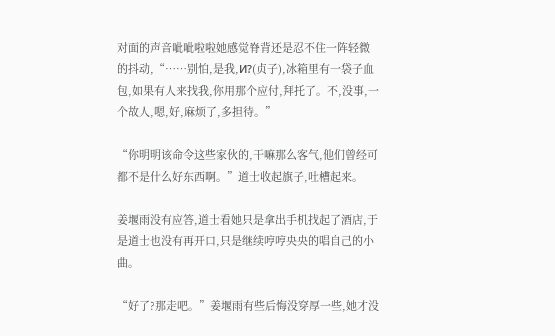对面的声音呲呲啦啦她感觉脊背还是忍不住一阵轻微的抖动,“……别怕,是我,И?(贞子),冰箱里有一袋子血包,如果有人来找我,你用那个应付,拜托了。不,没事,一个故人,嗯,好,麻烦了,多担待。”

“你明明该命令这些家伙的,干嘛那么客气,他们曾经可都不是什么好东西啊。”道士收起旗子,吐槽起来。

姜堰雨没有应答,道士看她只是拿出手机找起了酒店,于是道士也没有再开口,只是继续哼哼央央的唱自己的小曲。

“好了?那走吧。”姜堰雨有些后悔没穿厚一些,她才没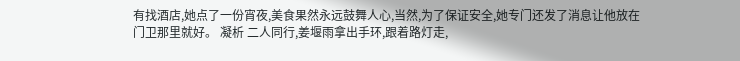有找酒店,她点了一份宵夜,美食果然永远鼓舞人心,当然,为了保证安全,她专门还发了消息让他放在门卫那里就好。 凝析 二人同行,姜堰雨拿出手环,跟着路灯走,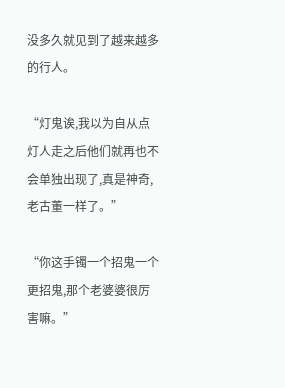没多久就见到了越来越多的行人。

“灯鬼诶,我以为自从点灯人走之后他们就再也不会单独出现了,真是神奇,老古董一样了。”

“你这手镯一个招鬼一个更招鬼,那个老婆婆很厉害嘛。”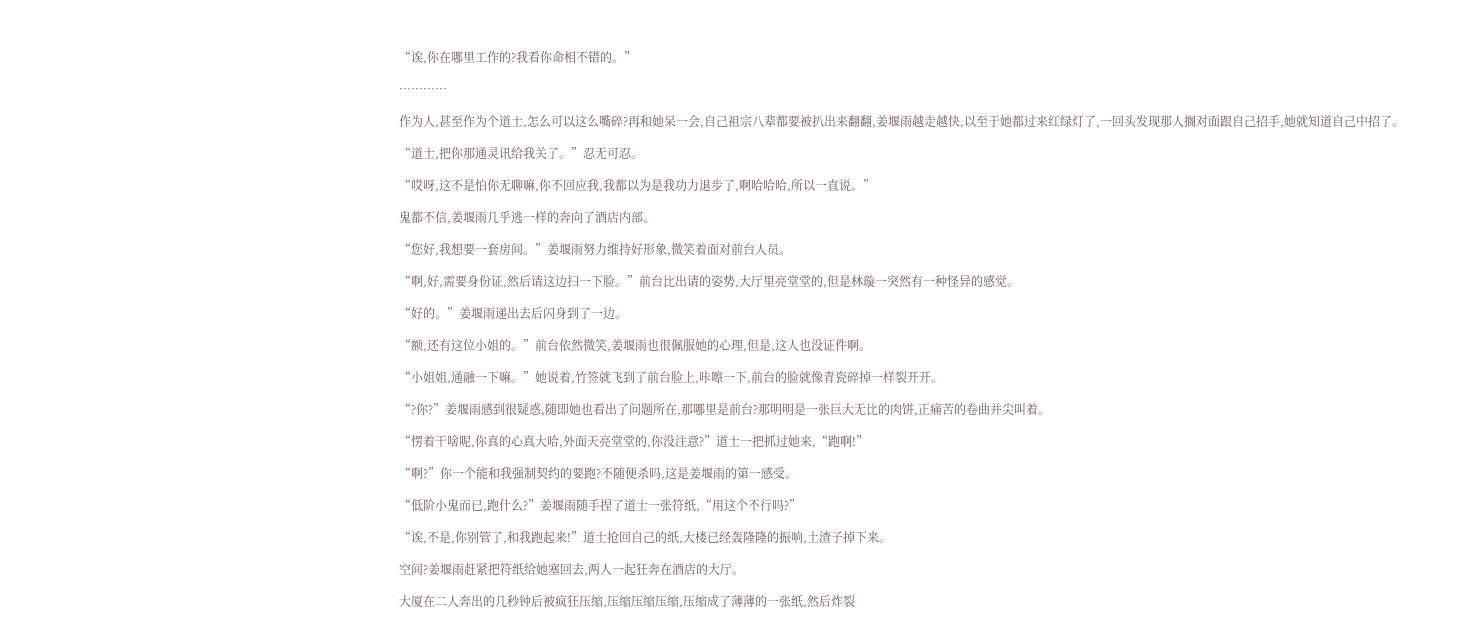“诶,你在哪里工作的?我看你命相不错的。”

…………

作为人,甚至作为个道士,怎么可以这么嘴碎?再和她呆一会,自己祖宗八辈都要被扒出来翻翻,姜堰雨越走越快,以至于她都过来红绿灯了,一回头发现那人搁对面跟自己招手,她就知道自己中招了。

“道士,把你那通灵讯给我关了。”忍无可忍。

“哎呀,这不是怕你无聊嘛,你不回应我,我都以为是我功力退步了,啊哈哈哈,所以一直说。”

鬼都不信,姜堰雨几乎逃一样的奔向了酒店内部。

“您好,我想要一套房间。”姜堰雨努力维持好形象,微笑着面对前台人员。

“啊,好,需要身份证,然后请这边扫一下脸。”前台比出请的姿势,大厅里亮堂堂的,但是林璇一突然有一种怪异的感觉。

“好的。”姜堰雨递出去后闪身到了一边。

“额,还有这位小姐的。”前台依然微笑,姜堰雨也很佩服她的心理,但是,这人也没证件啊。

“小姐姐,通融一下嘛。”她说着,竹签就飞到了前台脸上,咔嚓一下,前台的脸就像青瓷碎掉一样裂开开。

“?你?”姜堰雨感到很疑惑,随即她也看出了问题所在,那哪里是前台?那明明是一张巨大无比的肉饼,正痛苦的卷曲并尖叫着。

“愣着干啥呢,你真的心真大哈,外面天亮堂堂的,你没注意?”道士一把抓过她来,“跑啊!”

“啊?”你一个能和我强制契约的要跑?不随便杀吗,这是姜堰雨的第一感受。

“低阶小鬼而已,跑什么?”姜堰雨随手捏了道士一张符纸,“用这个不行吗?”

“诶,不是,你别管了,和我跑起来!”道士抢回自己的纸,大楼已经轰隆隆的振响,土渣子掉下来。

空间?姜堰雨赶紧把符纸给她塞回去,两人一起狂奔在酒店的大厅。

大厦在二人奔出的几秒钟后被疯狂压缩,压缩压缩压缩,压缩成了薄薄的一张纸,然后炸裂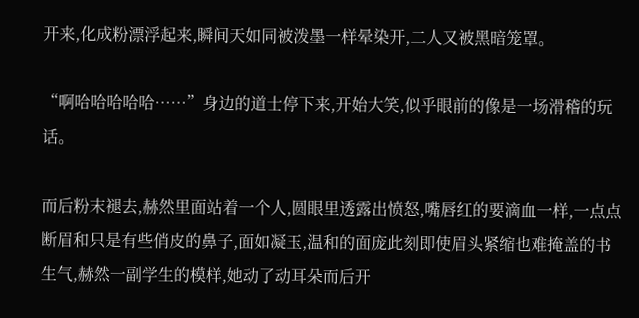开来,化成粉漂浮起来,瞬间天如同被泼墨一样晕染开,二人又被黑暗笼罩。

“啊哈哈哈哈哈……”身边的道士停下来,开始大笑,似乎眼前的像是一场滑稽的玩话。

而后粉末褪去,赫然里面站着一个人,圆眼里透露出愤怒,嘴唇红的要滴血一样,一点点断眉和只是有些俏皮的鼻子,面如凝玉,温和的面庞此刻即使眉头紧缩也难掩盖的书生气,赫然一副学生的模样,她动了动耳朵而后开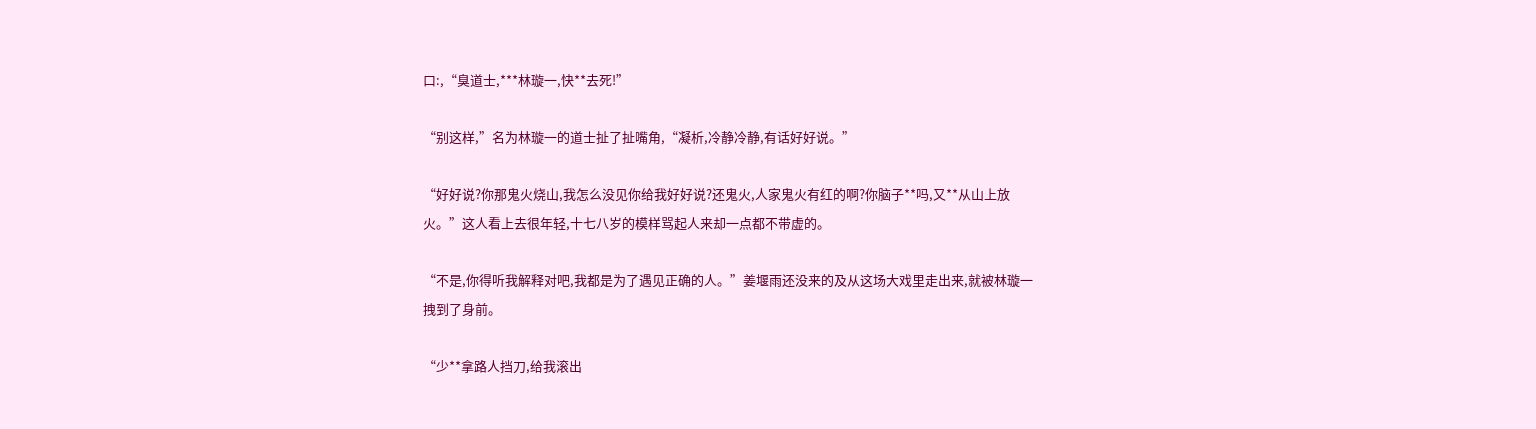口:,“臭道士,***林璇一,快**去死!”

“别这样,”名为林璇一的道士扯了扯嘴角,“凝析,冷静冷静,有话好好说。”

“好好说?你那鬼火烧山,我怎么没见你给我好好说?还鬼火,人家鬼火有红的啊?你脑子**吗,又**从山上放火。”这人看上去很年轻,十七八岁的模样骂起人来却一点都不带虚的。

“不是,你得听我解释对吧,我都是为了遇见正确的人。”姜堰雨还没来的及从这场大戏里走出来,就被林璇一拽到了身前。

“少**拿路人挡刀,给我滚出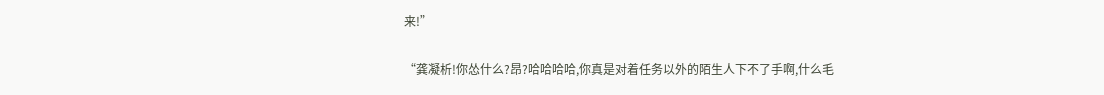来!”

“龚凝析!你怂什么?昂?哈哈哈哈,你真是对着任务以外的陌生人下不了手啊,什么毛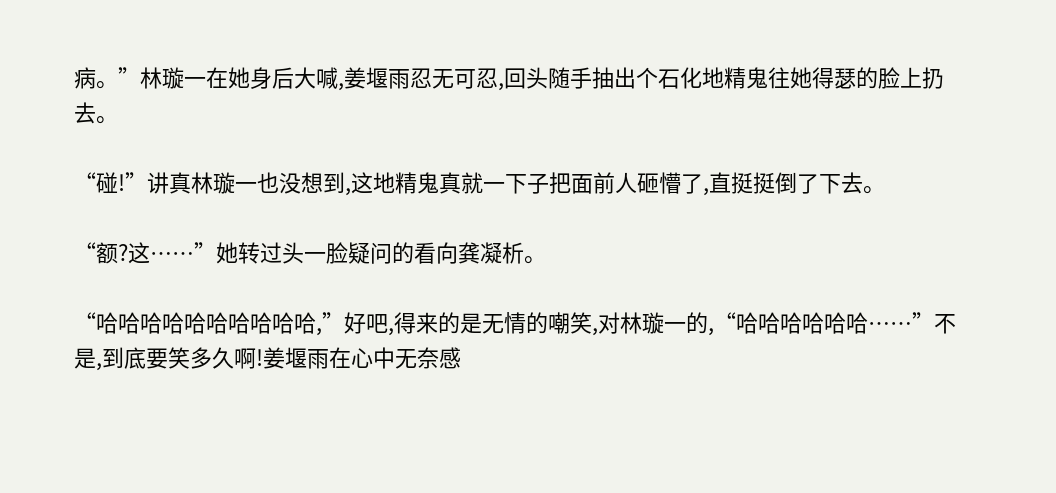病。”林璇一在她身后大喊,姜堰雨忍无可忍,回头随手抽出个石化地精鬼往她得瑟的脸上扔去。

“碰!”讲真林璇一也没想到,这地精鬼真就一下子把面前人砸懵了,直挺挺倒了下去。

“额?这……”她转过头一脸疑问的看向龚凝析。

“哈哈哈哈哈哈哈哈哈哈,”好吧,得来的是无情的嘲笑,对林璇一的,“哈哈哈哈哈哈……”不是,到底要笑多久啊!姜堰雨在心中无奈感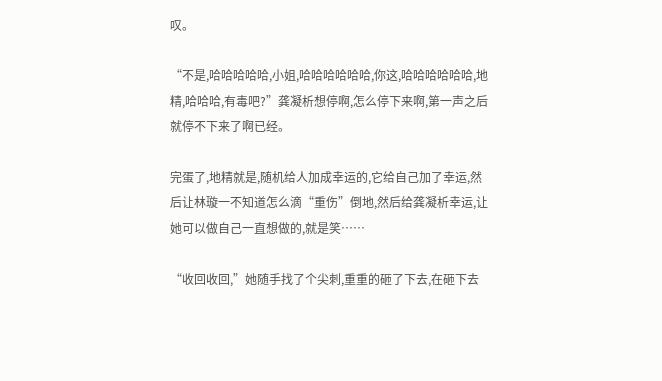叹。

“不是,哈哈哈哈哈,小姐,哈哈哈哈哈哈,你这,哈哈哈哈哈哈,地精,哈哈哈,有毒吧?”龚凝析想停啊,怎么停下来啊,第一声之后就停不下来了啊已经。

完蛋了,地精就是,随机给人加成幸运的,它给自己加了幸运,然后让林璇一不知道怎么滴“重伤”倒地,然后给龚凝析幸运,让她可以做自己一直想做的,就是笑……

“收回收回,”她随手找了个尖刺,重重的砸了下去,在砸下去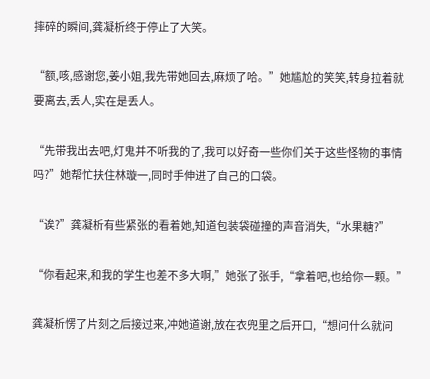摔碎的瞬间,龚凝析终于停止了大笑。

“额,咳,感谢您,姜小姐,我先带她回去,麻烦了哈。”她尴尬的笑笑,转身拉着就要离去,丢人,实在是丢人。

“先带我出去吧,灯鬼并不听我的了,我可以好奇一些你们关于这些怪物的事情吗?”她帮忙扶住林璇一,同时手伸进了自己的口袋。

“诶?”龚凝析有些紧张的看着她,知道包装袋碰撞的声音消失,“水果糖?”

“你看起来,和我的学生也差不多大啊,”她张了张手,“拿着吧,也给你一颗。”

龚凝析愣了片刻之后接过来,冲她道谢,放在衣兜里之后开口,“想问什么就问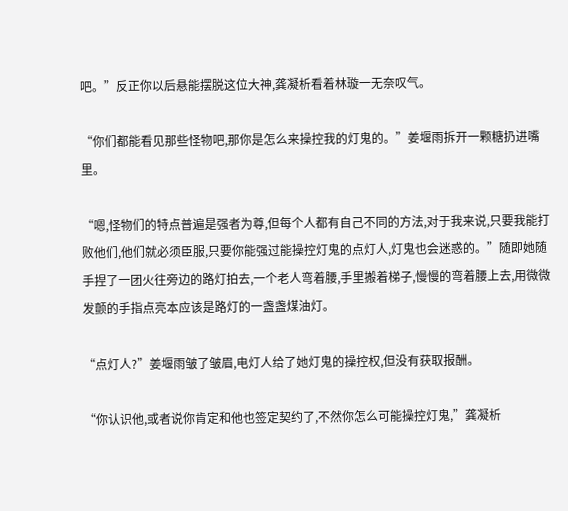吧。”反正你以后悬能摆脱这位大神,龚凝析看着林璇一无奈叹气。

“你们都能看见那些怪物吧,那你是怎么来操控我的灯鬼的。”姜堰雨拆开一颗糖扔进嘴里。

“嗯,怪物们的特点普遍是强者为尊,但每个人都有自己不同的方法,对于我来说,只要我能打败他们,他们就必须臣服,只要你能强过能操控灯鬼的点灯人,灯鬼也会迷惑的。”随即她随手捏了一团火往旁边的路灯拍去,一个老人弯着腰,手里搬着梯子,慢慢的弯着腰上去,用微微发颤的手指点亮本应该是路灯的一盏盏煤油灯。

“点灯人?”姜堰雨皱了皱眉,电灯人给了她灯鬼的操控权,但没有获取报酬。

“你认识他,或者说你肯定和他也签定契约了,不然你怎么可能操控灯鬼,”龚凝析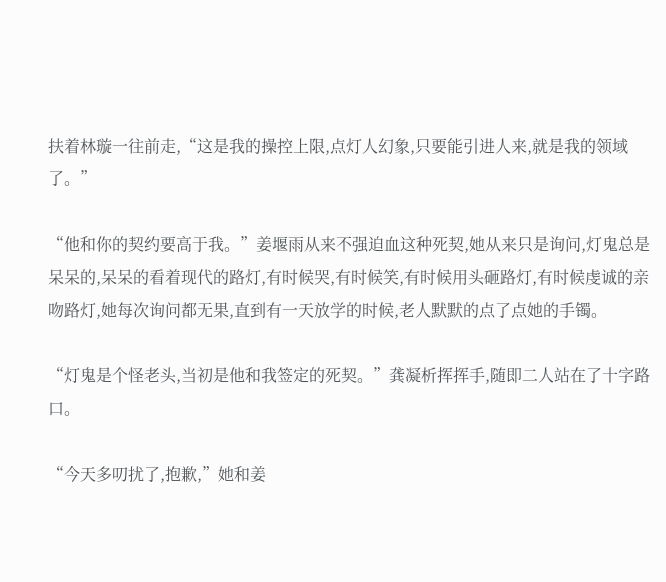扶着林璇一往前走,“这是我的操控上限,点灯人幻象,只要能引进人来,就是我的领域了。”

“他和你的契约要高于我。”姜堰雨从来不强迫血这种死契,她从来只是询问,灯鬼总是呆呆的,呆呆的看着现代的路灯,有时候哭,有时候笑,有时候用头砸路灯,有时候虔诚的亲吻路灯,她每次询问都无果,直到有一天放学的时候,老人默默的点了点她的手镯。

“灯鬼是个怪老头,当初是他和我签定的死契。”龚凝析挥挥手,随即二人站在了十字路口。

“今天多叨扰了,抱歉,”她和姜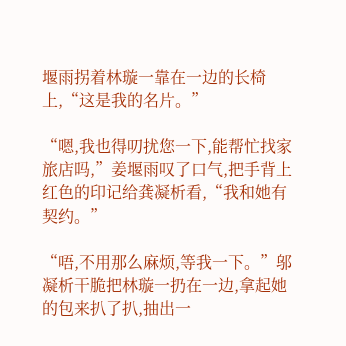堰雨拐着林璇一靠在一边的长椅上,“这是我的名片。”

“嗯,我也得叨扰您一下,能帮忙找家旅店吗,”姜堰雨叹了口气,把手背上红色的印记给龚凝析看,“我和她有契约。”

“唔,不用那么麻烦,等我一下。”邬凝析干脆把林璇一扔在一边,拿起她的包来扒了扒,抽出一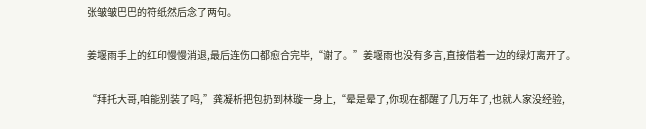张皱皱巴巴的符纸然后念了两句。

姜堰雨手上的红印慢慢消退,最后连伤口都愈合完毕,“谢了。”姜堰雨也没有多言,直接借着一边的绿灯离开了。

“拜托大哥,咱能别装了吗,”龚凝析把包扔到林璇一身上,“晕是晕了,你现在都醒了几万年了,也就人家没经验,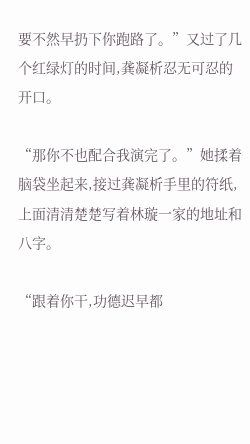要不然早扔下你跑路了。”又过了几个红绿灯的时间,龚凝析忍无可忍的开口。

“那你不也配合我演完了。”她揉着脑袋坐起来,接过龚凝析手里的符纸,上面清清楚楚写着林璇一家的地址和八字。

“跟着你干,功德迟早都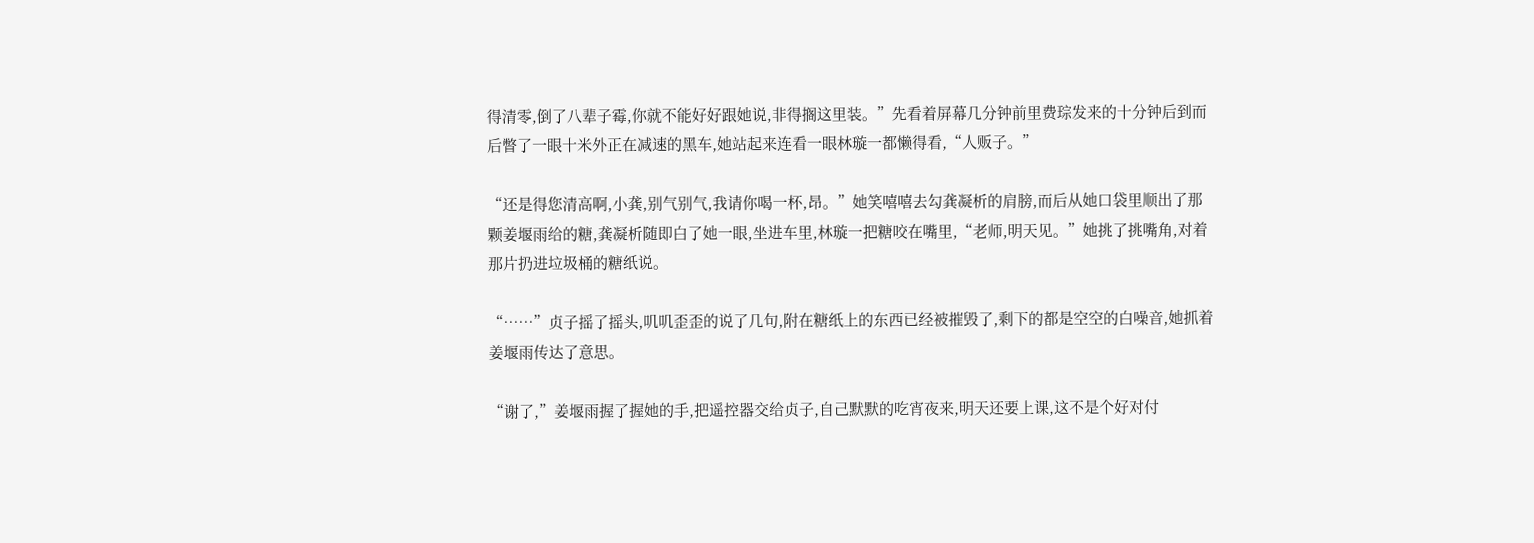得清零,倒了八辈子霉,你就不能好好跟她说,非得搁这里装。”先看着屏幕几分钟前里费琮发来的十分钟后到而后瞥了一眼十米外正在减速的黑车,她站起来连看一眼林璇一都懒得看,“人贩子。”

“还是得您清高啊,小龚,别气别气,我请你喝一杯,昂。”她笑嘻嘻去勾龚凝析的肩膀,而后从她口袋里顺出了那颗姜堰雨给的糖,龚凝析随即白了她一眼,坐进车里,林璇一把糖咬在嘴里,“老师,明天见。”她挑了挑嘴角,对着那片扔进垃圾桶的糖纸说。

“……”贞子摇了摇头,叽叽歪歪的说了几句,附在糖纸上的东西已经被摧毁了,剩下的都是空空的白噪音,她抓着姜堰雨传达了意思。

“谢了,”姜堰雨握了握她的手,把遥控器交给贞子,自己默默的吃宵夜来,明天还要上课,这不是个好对付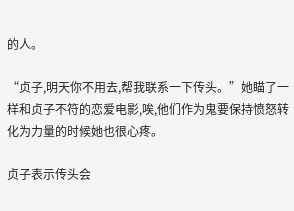的人。

“贞子,明天你不用去,帮我联系一下传头。”她瞄了一样和贞子不符的恋爱电影,唉,他们作为鬼要保持愤怒转化为力量的时候她也很心疼。

贞子表示传头会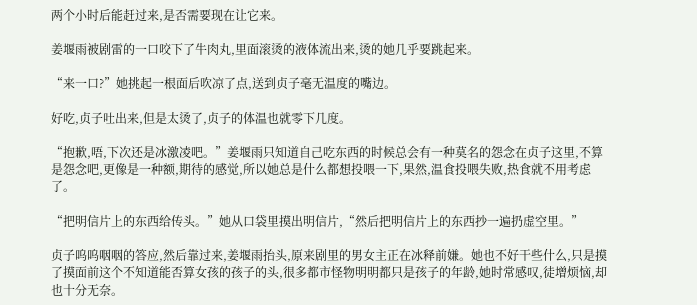两个小时后能赶过来,是否需要现在让它来。

姜堰雨被剧雷的一口咬下了牛肉丸,里面滚烫的液体流出来,烫的她几乎要跳起来。

“来一口?”她挑起一根面后吹凉了点,送到贞子毫无温度的嘴边。

好吃,贞子吐出来,但是太烫了,贞子的体温也就零下几度。

“抱歉,唔,下次还是冰激凌吧。”姜堰雨只知道自己吃东西的时候总会有一种莫名的怨念在贞子这里,不算是怨念吧,更像是一种额,期待的感觉,所以她总是什么都想投喂一下,果然,温食投喂失败,热食就不用考虑了。

“把明信片上的东西给传头。”她从口袋里摸出明信片,“然后把明信片上的东西抄一遍扔虚空里。”

贞子呜呜咽咽的答应,然后靠过来,姜堰雨抬头,原来剧里的男女主正在冰释前嫌。她也不好干些什么,只是摸了摸面前这个不知道能否算女孩的孩子的头,很多都市怪物明明都只是孩子的年龄,她时常感叹,徒增烦恼,却也十分无奈。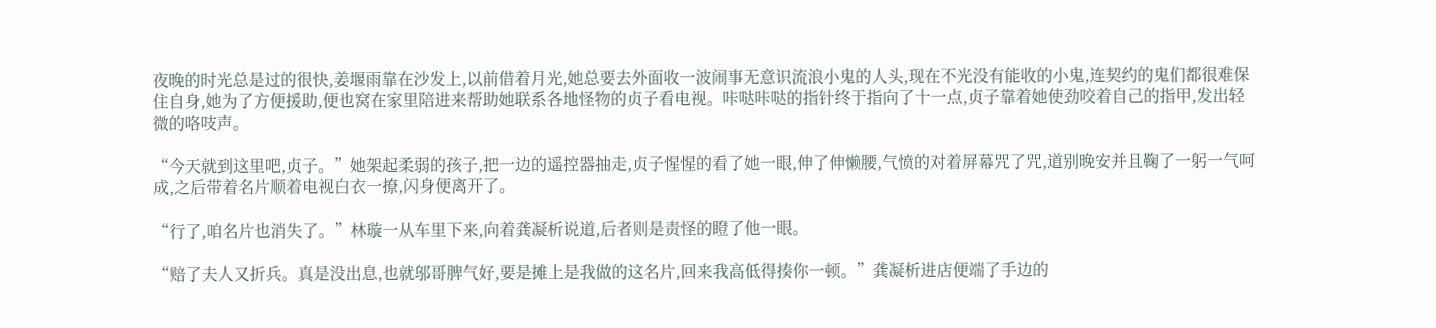夜晚的时光总是过的很快,姜堰雨靠在沙发上,以前借着月光,她总要去外面收一波闹事无意识流浪小鬼的人头,现在不光没有能收的小鬼,连契约的鬼们都很难保住自身,她为了方便援助,便也窝在家里陪进来帮助她联系各地怪物的贞子看电视。咔哒咔哒的指针终于指向了十一点,贞子靠着她使劲咬着自己的指甲,发出轻微的咯吱声。

“今天就到这里吧,贞子。”她架起柔弱的孩子,把一边的遥控器抽走,贞子惺惺的看了她一眼,伸了伸懒腰,气愤的对着屏幕咒了咒,道别晚安并且鞠了一躬一气呵成,之后带着名片顺着电视白衣一撩,闪身便离开了。

“行了,咱名片也消失了。”林璇一从车里下来,向着龚凝析说道,后者则是责怪的瞪了他一眼。

“赔了夫人又折兵。真是没出息,也就邬哥脾气好,要是摊上是我做的这名片,回来我高低得揍你一顿。”龚凝析进店便端了手边的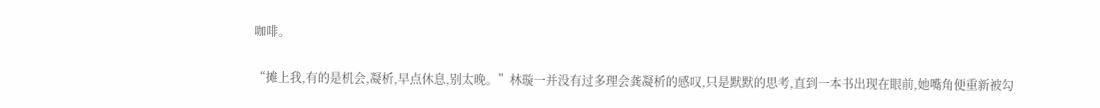咖啡。

“摊上我,有的是机会,凝析,早点休息,别太晚。”林璇一并没有过多理会龚凝析的感叹,只是默默的思考,直到一本书出现在眼前,她嘴角便重新被勾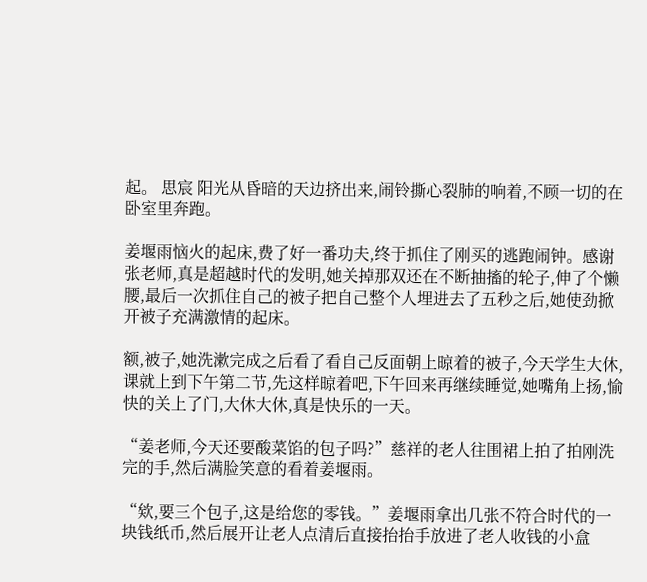起。 思宸 阳光从昏暗的天边挤出来,闹铃撕心裂肺的响着,不顾一切的在卧室里奔跑。

姜堰雨恼火的起床,费了好一番功夫,终于抓住了刚买的逃跑闹钟。感谢张老师,真是超越时代的发明,她关掉那双还在不断抽搐的轮子,伸了个懒腰,最后一次抓住自己的被子把自己整个人埋进去了五秒之后,她使劲掀开被子充满激情的起床。

额,被子,她洗漱完成之后看了看自己反面朝上晾着的被子,今天学生大休,课就上到下午第二节,先这样晾着吧,下午回来再继续睡觉,她嘴角上扬,愉快的关上了门,大休大休,真是快乐的一天。

“姜老师,今天还要酸菜馅的包子吗?”慈祥的老人往围裙上拍了拍刚洗完的手,然后满脸笑意的看着姜堰雨。

“欸,要三个包子,这是给您的零钱。”姜堰雨拿出几张不符合时代的一块钱纸币,然后展开让老人点清后直接抬抬手放进了老人收钱的小盒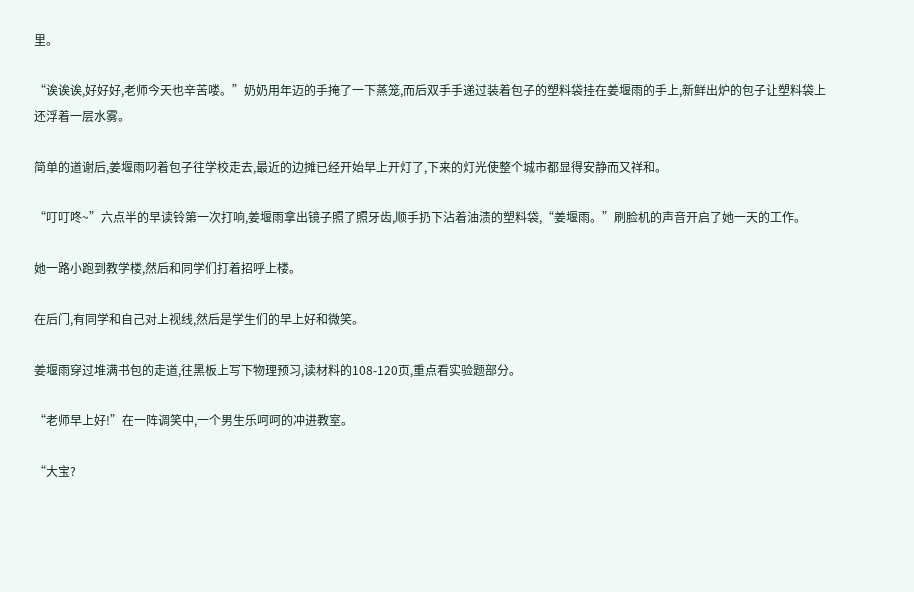里。

“诶诶诶,好好好,老师今天也辛苦喽。”奶奶用年迈的手掩了一下蒸笼,而后双手手递过装着包子的塑料袋挂在姜堰雨的手上,新鲜出炉的包子让塑料袋上还浮着一层水雾。

简单的道谢后,姜堰雨叼着包子往学校走去,最近的边摊已经开始早上开灯了,下来的灯光使整个城市都显得安静而又祥和。

“叮叮咚~”六点半的早读铃第一次打响,姜堰雨拿出镜子照了照牙齿,顺手扔下沾着油渍的塑料袋,“姜堰雨。”刷脸机的声音开启了她一天的工作。

她一路小跑到教学楼,然后和同学们打着招呼上楼。

在后门,有同学和自己对上视线,然后是学生们的早上好和微笑。

姜堰雨穿过堆满书包的走道,往黑板上写下物理预习,读材料的108-120页,重点看实验题部分。

“老师早上好!”在一阵调笑中,一个男生乐呵呵的冲进教室。

“大宝?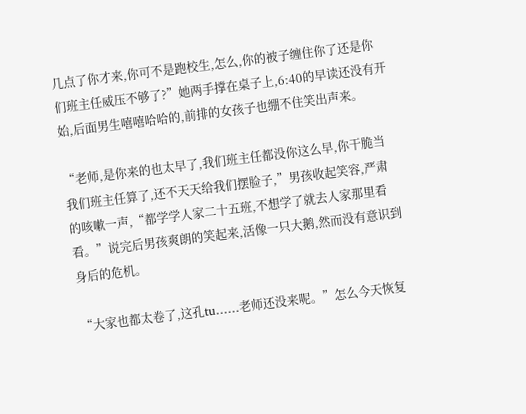几点了你才来,你可不是跑校生,怎么,你的被子缠住你了还是你们班主任威压不够了?”她两手撑在桌子上,6:40的早读还没有开始,后面男生嘻嘻哈哈的,前排的女孩子也绷不住笑出声来。

“老师,是你来的也太早了,我们班主任都没你这么早,你干脆当我们班主任算了,还不天天给我们摆脸子,”男孩收起笑容,严肃的咳嗽一声,“都学学人家二十五班,不想学了就去人家那里看看。”说完后男孩爽朗的笑起来,活像一只大鹅,然而没有意识到身后的危机。

“大家也都太卷了,这孔tu……老师还没来呢。”怎么今天恢复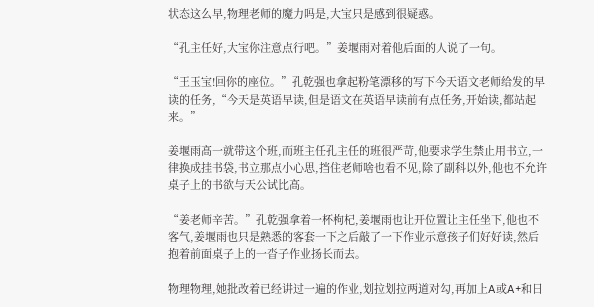状态这么早,物理老师的魔力吗是,大宝只是感到很疑惑。

“孔主任好,大宝你注意点行吧。”姜堰雨对着他后面的人说了一句。

“王玉宝!回你的座位。”孔乾强也拿起粉笔漂移的写下今天语文老师给发的早读的任务,“今天是英语早读,但是语文在英语早读前有点任务,开始读,都站起来。”

姜堰雨高一就带这个班,而班主任孔主任的班很严苛,他要求学生禁止用书立,一律换成挂书袋,书立那点小心思,挡住老师啥也看不见,除了副科以外,他也不允许桌子上的书欲与天公试比高。

“姜老师辛苦。”孔乾强拿着一杯枸杞,姜堰雨也让开位置让主任坐下,他也不客气,姜堰雨也只是熟悉的客套一下之后敲了一下作业示意孩子们好好读,然后抱着前面桌子上的一沓子作业扬长而去。

物理物理,她批改着已经讲过一遍的作业,划拉划拉两道对勾,再加上A或A+和日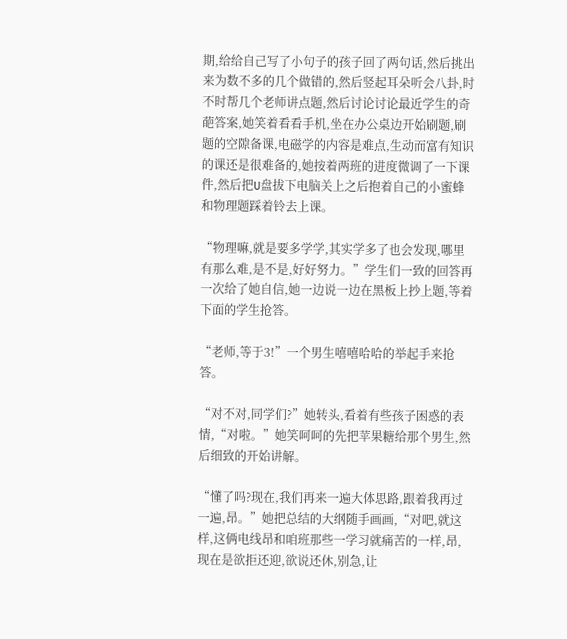期,给给自己写了小句子的孩子回了两句话,然后挑出来为数不多的几个做错的,然后竖起耳朵听会八卦,时不时帮几个老师讲点题,然后讨论讨论最近学生的奇葩答案,她笑着看看手机,坐在办公桌边开始刷题,刷题的空隙备课,电磁学的内容是难点,生动而富有知识的课还是很难备的,她按着两班的进度微调了一下课件,然后把U盘拔下电脑关上之后抱着自己的小蜜蜂和物理题踩着铃去上课。

“物理嘛,就是要多学学,其实学多了也会发现,哪里有那么难,是不是,好好努力。”学生们一致的回答再一次给了她自信,她一边说一边在黑板上抄上题,等着下面的学生抢答。

“老师,等于3!”一个男生嘻嘻哈哈的举起手来抢答。

“对不对,同学们?”她转头,看着有些孩子困惑的表情,“对啦。”她笑呵呵的先把苹果糖给那个男生,然后细致的开始讲解。

“懂了吗?现在,我们再来一遍大体思路,跟着我再过一遍,昂。”她把总结的大纲随手画画,“对吧,就这样,这俩电线昂和咱班那些一学习就痛苦的一样,昂,现在是欲拒还迎,欲说还休,别急,让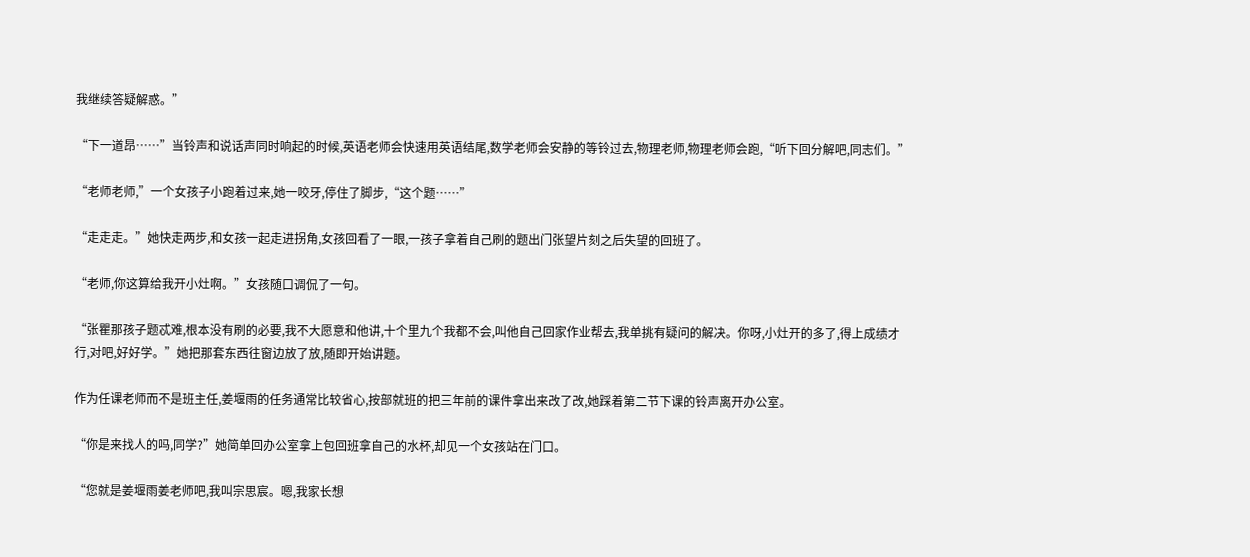我继续答疑解惑。”

“下一道昂……”当铃声和说话声同时响起的时候,英语老师会快速用英语结尾,数学老师会安静的等铃过去,物理老师,物理老师会跑,“听下回分解吧,同志们。”

“老师老师,”一个女孩子小跑着过来,她一咬牙,停住了脚步,“这个题……”

“走走走。”她快走两步,和女孩一起走进拐角,女孩回看了一眼,一孩子拿着自己刷的题出门张望片刻之后失望的回班了。

“老师,你这算给我开小灶啊。”女孩随口调侃了一句。

“张瞿那孩子题忒难,根本没有刷的必要,我不大愿意和他讲,十个里九个我都不会,叫他自己回家作业帮去,我单挑有疑问的解决。你呀,小灶开的多了,得上成绩才行,对吧,好好学。”她把那套东西往窗边放了放,随即开始讲题。

作为任课老师而不是班主任,姜堰雨的任务通常比较省心,按部就班的把三年前的课件拿出来改了改,她踩着第二节下课的铃声离开办公室。

“你是来找人的吗,同学?”她简单回办公室拿上包回班拿自己的水杯,却见一个女孩站在门口。

“您就是姜堰雨姜老师吧,我叫宗思宸。嗯,我家长想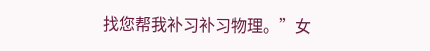找您帮我补习补习物理。”女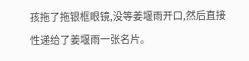孩拖了拖银框眼镜,没等姜堰雨开口,然后直接性递给了姜堰雨一张名片。